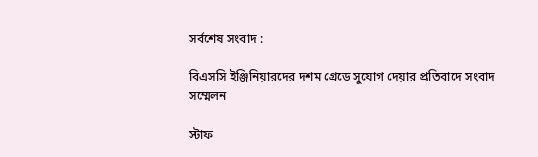সর্বশেষ সংবাদ :

বিএসসি ইঞ্জিনিয়ারদের দশম গ্রেডে সুযোগ দেয়ার প্রতিবাদে সংবাদ সম্মেলন

স্টাফ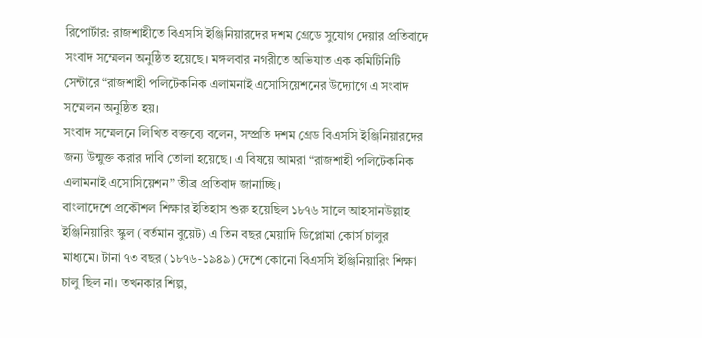রিপোর্টার: রাজশাহীতে বিএসসি ইঞ্জিনিয়ারদের দশম গ্রেডে সুযোগ দেয়ার প্রতিবাদে সংবাদ সম্মেলন অনুষ্ঠিত হয়েছে। মঙ্গলবার নগরীতে অভিযাত এক কমিটিনিটি সেন্টারে “রাজশাহী পলিটেকনিক এলামনাই এসোসিয়েশনের উদ্যোগে এ সংবাদ সম্মেলন অনুষ্ঠিত হয়।
সংবাদ সম্মেলনে লিখিত বক্তব্যে বলেন, সম্প্রতি দশম গ্রেড বিএসসি ইঞ্জিনিয়ারদের জন্য উন্মুক্ত করার দাবি তোলা হয়েছে। এ বিষয়ে আমরা “রাজশাহী পলিটেকনিক এলামনাই এসোসিয়েশন” তীব্র প্রতিবাদ জানাচ্ছি।
বাংলাদেশে প্রকৌশল শিক্ষার ইতিহাস শুরু হয়েছিল ১৮৭৬ সালে আহসানউল্লাহ ইঞ্জিনিয়ারিং স্কুল (বর্তমান বুয়েট) এ তিন বছর মেয়াদি ডিপ্লোমা কোর্স চালুর মাধ্যমে। টানা ৭৩ বছর (১৮৭৬-১৯৪৯) দেশে কোনো বিএসসি ইঞ্জিনিয়ারিং শিক্ষা চালু ছিল না। তখনকার শিল্প,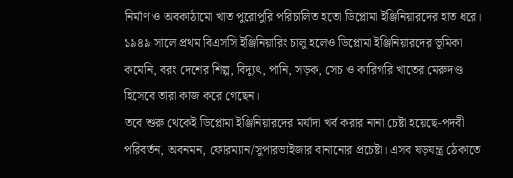নির্মাণ ও অবকাঠামো খাত পুরোপুরি পরিচালিত হতো ডিপ্লোমা ইঞ্জিনিয়ারদের হাত ধরে। ১৯৪৯ সালে প্রথম বিএসসি ইঞ্জিনিয়ারিং চালু হলেও ডিপ্লোমা ইঞ্জিনিয়ারদের ভূমিকা কমেনি, বরং দেশের শিল্প, বিদ্যুৎ, পানি, সড়ক, সেচ ও কারিগরি খাতের মেরুদণ্ড হিসেবে তারা কাজ করে গেছেন।
তবে শুরু থেকেই ডিপ্লোমা ইঞ্জিনিয়ারদের মর্যাদা খর্ব করার নানা চেষ্টা হয়েছে-পদবী পরিবর্তন, অবনমন, ফোরম্যান/সুপারভাইজার বানানোর প্রচেষ্টা। এসব ষড়যন্ত্র ঠেকাতে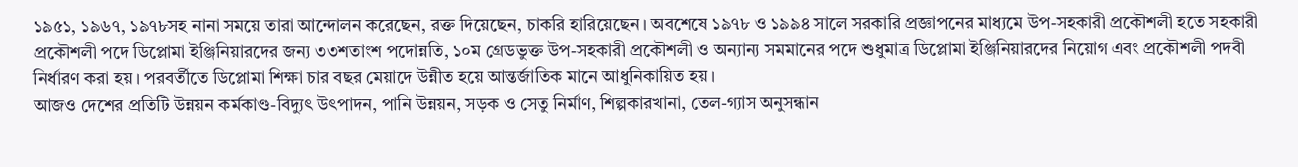১৯৫১, ১৯৬৭, ১৯৭৮সহ নানা সময়ে তারা আন্দোলন করেছেন, রক্ত দিয়েছেন, চাকরি হারিয়েছেন। অবশেষে ১৯৭৮ ও ১৯৯৪ সালে সরকারি প্রজ্ঞাপনের মাধ্যমে উপ-সহকারী প্রকৌশলী হতে সহকারী প্রকৌশলী পদে ডিপ্লোমা ইঞ্জিনিয়ারদের জন্য ৩৩শতাংশ পদোন্নতি, ১০ম গ্রেডভুক্ত উপ-সহকারী প্রকৌশলী ও অন্যান্য সমমানের পদে শুধুমাত্র ডিপ্লোমা ইঞ্জিনিয়ারদের নিয়োগ এবং প্রকৌশলী পদবী নির্ধারণ করা হয়। পরবর্তীতে ডিপ্লোমা শিক্ষা চার বছর মেয়াদে উন্নীত হয়ে আন্তর্জাতিক মানে আধুনিকায়িত হয়।
আজও দেশের প্রতিটি উন্নয়ন কর্মকাণ্ড-বিদ্যুৎ উৎপাদন, পানি উন্নয়ন, সড়ক ও সেতু নির্মাণ, শিল্পকারখানা, তেল-গ্যাস অনুসন্ধান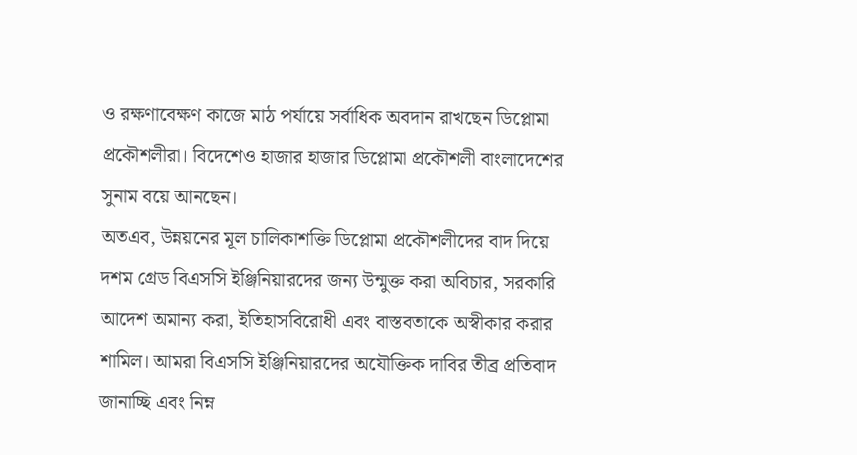ও রক্ষণাবেক্ষণ কাজে মাঠ পর্যায়ে সর্বাধিক অবদান রাখছেন ডিপ্লোমা প্রকৌশলীরা। বিদেশেও হাজার হাজার ডিপ্লোমা প্রকৌশলী বাংলাদেশের সুনাম বয়ে আনছেন।
অতএব, উন্নয়নের মূল চালিকাশক্তি ডিপ্লোমা প্রকৌশলীদের বাদ দিয়ে দশম গ্রেড বিএসসি ইঞ্জিনিয়ারদের জন্য উন্মুক্ত করা অবিচার, সরকারি আদেশ অমান্য করা, ইতিহাসবিরোধী এবং বাস্তবতাকে অস্বীকার করার শামিল। আমরা বিএসসি ইঞ্জিনিয়ারদের অযৌক্তিক দাবির তীব্র প্রতিবাদ জানাচ্ছি এবং নিম্ন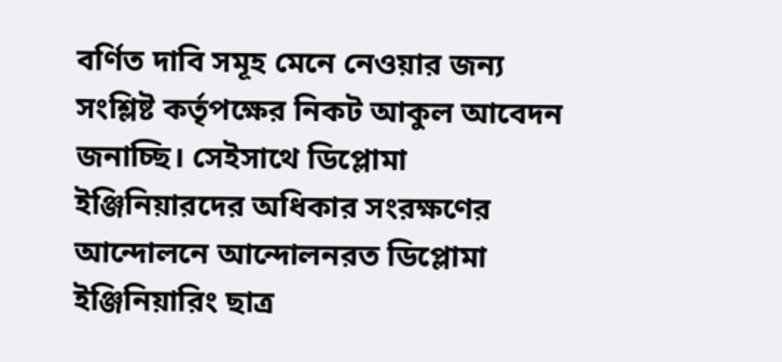বর্ণিত দাবি সমূহ মেনে নেওয়ার জন্য সংশ্লিষ্ট কর্তৃপক্ষের নিকট আকুল আবেদন জনাচ্ছি। সেইসাথে ডিপ্লোমা ইঞ্জিনিয়ারদের অধিকার সংরক্ষণের আন্দোলনে আন্দোলনরত ডিপ্লোমা ইঞ্জিনিয়ারিং ছাত্র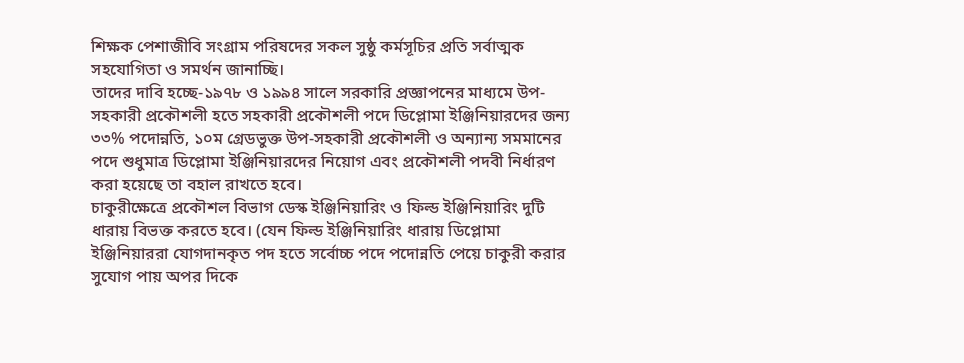শিক্ষক পেশাজীবি সংগ্রাম পরিষদের সকল সুষ্ঠু কর্মসূচির প্রতি সর্বাত্মক সহযোগিতা ও সমর্থন জানাচ্ছি।
তাদের দাবি হচ্ছে-১৯৭৮ ও ১৯৯৪ সালে সরকারি প্রজ্ঞাপনের মাধ্যমে উপ-সহকারী প্রকৌশলী হতে সহকারী প্রকৌশলী পদে ডিপ্লোমা ইঞ্জিনিয়ারদের জন্য ৩৩% পদোন্নতি, ১০ম গ্রেডভুক্ত উপ-সহকারী প্রকৌশলী ও অন্যান্য সমমানের পদে শুধুমাত্র ডিপ্লোমা ইঞ্জিনিয়ারদের নিয়োগ এবং প্রকৌশলী পদবী নির্ধারণ করা হয়েছে তা বহাল রাখতে হবে।
চাকুরীক্ষেত্রে প্রকৌশল বিভাগ ডেস্ক ইঞ্জিনিয়ারিং ও ফিল্ড ইঞ্জিনিয়ারিং দুটি ধারায় বিভক্ত করতে হবে। (যেন ফিল্ড ইঞ্জিনিয়ারিং ধারায় ডিপ্লোমা ইঞ্জিনিয়াররা যোগদানকৃত পদ হতে সর্বোচ্চ পদে পদোন্নতি পেয়ে চাকুরী করার সুযোগ পায় অপর দিকে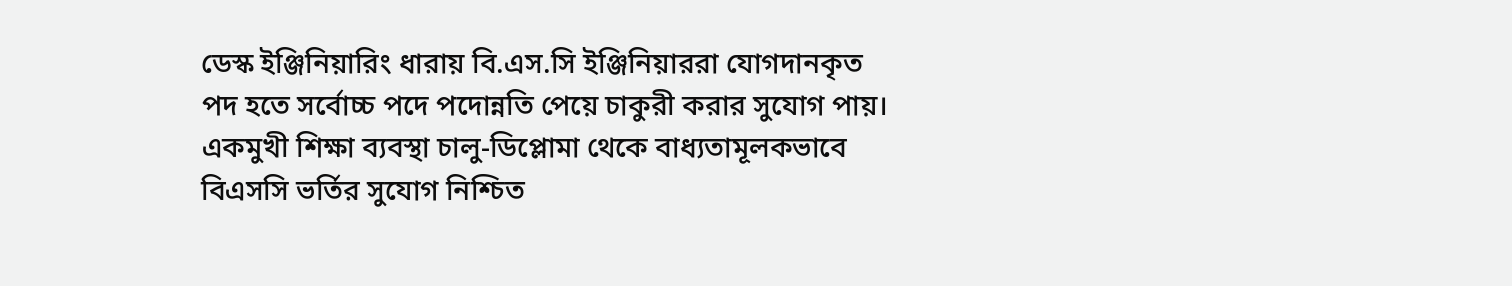ডেস্ক ইঞ্জিনিয়ারিং ধারায় বি.এস.সি ইঞ্জিনিয়াররা যোগদানকৃত পদ হতে সর্বোচ্চ পদে পদোন্নতি পেয়ে চাকুরী করার সুযোগ পায়। একমুখী শিক্ষা ব্যবস্থা চালু-ডিপ্লোমা থেকে বাধ্যতামূলকভাবে বিএসসি ভর্তির সুযোগ নিশ্চিত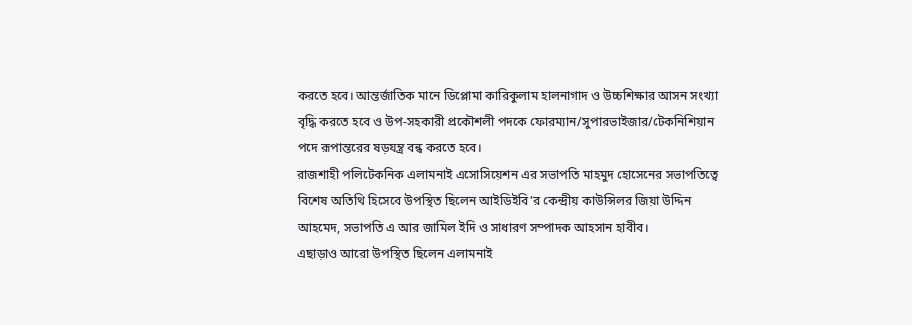করতে হবে। আন্তর্জাতিক মানে ডিপ্লোমা কারিকুলাম হালনাগাদ ও উচ্চশিক্ষার আসন সংখ্যা বৃদ্ধি করতে হবে ও উপ-সহকারী প্রকৌশলী পদকে ফোরম্যান/সুপারভাইজার/টেকনিশিয়ান পদে রূপান্তরের ষড়যন্ত্র বন্ধ করতে হবে।
রাজশাহী পলিটেকনিক এলামনাই এসোসিয়েশন এর সভাপতি মাহমুদ হোসেনের সভাপতিত্বে বিশেষ অতিথি হিসেবে উপস্থিত ছিলেন আইডিইবি’র কেন্দ্রীয় কাউন্সিলর জিয়া উদ্দিন আহমেদ, সভাপতি এ আর জামিল ইদি ও সাধারণ সম্পাদক আহসান হাবীব।
এছাড়াও আরো উপস্থিত ছিলেন এলামনাই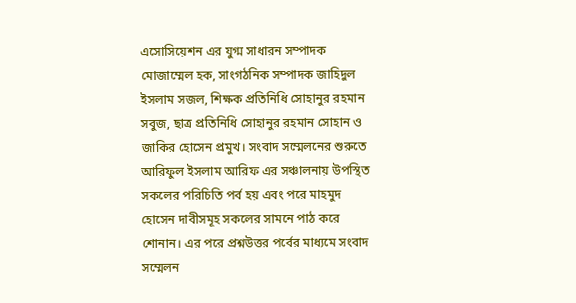এসোসিয়েশন এর যুগ্ম সাধারন সম্পাদক মোজাম্মেল হক, সাংগঠনিক সম্পাদক জাহিদুল ইসলাম সজল, শিক্ষক প্রতিনিধি সোহানুর রহমান সবুজ, ছাত্র প্রতিনিধি সোহানুর রহমান সোহান ও জাকির হোসেন প্রমুখ। সংবাদ সম্মেলনের শুরুতে আরিফুল ইসলাম আরিফ এর সঞ্চালনায় উপস্থিত সকলের পরিচিতি পর্ব হয় এবং পরে মাহমুদ হোসেন দাবীসমূহ সকলের সামনে পাঠ করে শোনান। এর পরে প্রশ্নউত্তর পর্বের মাধ্যমে সংবাদ সম্মেলন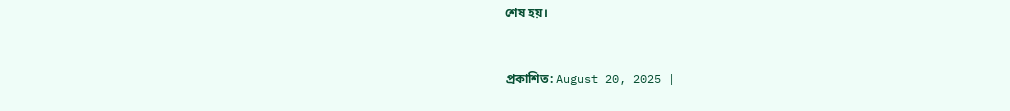শেষ হয়।


প্রকাশিত: August 20, 2025 |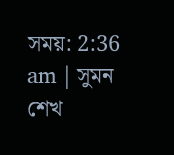সময়: 2:36 am | সুমন শেখ